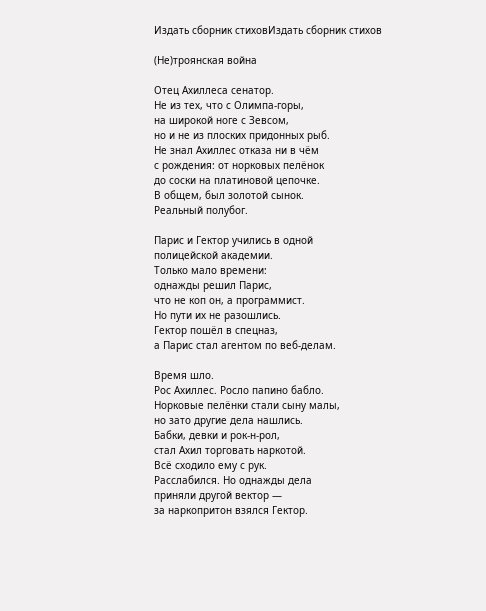Издать сборник стиховИздать сборник стихов

(Не)троянская война

Отец Ахиллеса сенатор.
Не из тех, что с Олимпа-горы,
на широкой ноге с Зевсом,
но и не из плоских придонных рыб.
Не знал Ахиллес отказа ни в чём
с рождения: от норковых пелёнок
до соски на платиновой цепочке.
В общем, был золотой сынок.
Реальный полубог.

Парис и Гектор учились в одной
полицейской академии.
Только мало времени:
однажды решил Парис,
что не коп он, а программист.
Но пути их не разошлись.
Гектор пошёл в спецназ,
а Парис стал агентом по веб-делам.

Время шло.
Рос Ахиллес. Росло папино бабло.
Норковые пелёнки стали сыну малы,
но зато другие дела нашлись.
Бабки, девки и рок-н-рол,
стал Ахил торговать наркотой.
Всё сходило ему с рук.
Расслабился. Но однажды дела
приняли другой вектор —
за наркопритон взялся Гектор.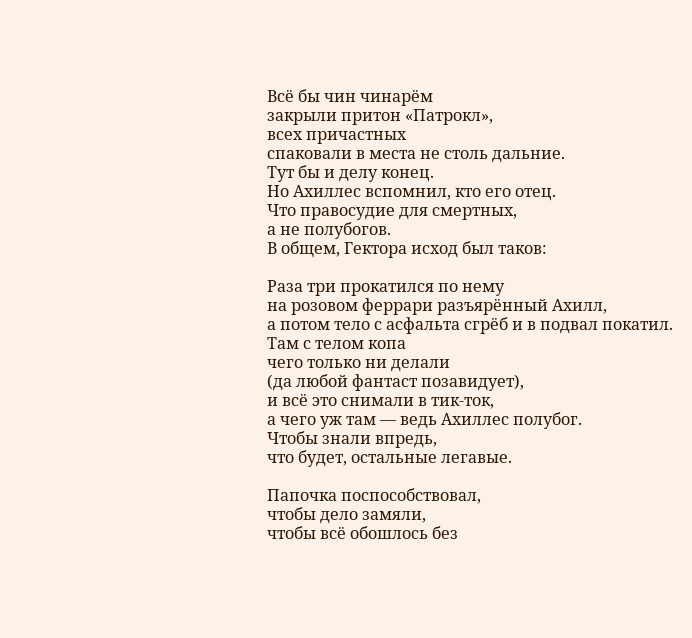Всё бы чин чинарём
закрыли притон «Патрокл»,
всех причастных
спаковали в места не столь дальние.
Тут бы и делу конец.
Но Ахиллес вспомнил, кто его отец.
Что правосудие для смертных,
а не полубогов.
В общем, Гектора исход был таков:

Раза три прокатился по нему
на розовом феррари разъярённый Ахилл,
а потом тело с асфальта сгрёб и в подвал покатил.
Там с телом копа
чего только ни делали
(да любой фантаст позавидует),
и всё это снимали в тик-ток,
а чего уж там — ведь Ахиллес полубог.
Чтобы знали впредь,
что будет, остальные легавые.

Папочка поспособствовал,
чтобы дело замяли,
чтобы всё обошлось без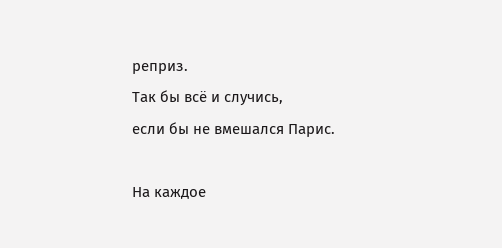реприз.
Так бы всё и случись,
если бы не вмешался Парис.

На каждое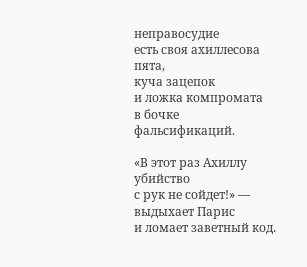неправосудие
есть своя ахиллесова пята,
куча зацепок
и ложка компромата
в бочке фальсификаций.

«В этот раз Ахиллу убийство
с рук не сойдет!» — выдыхает Парис
и ломает заветный код.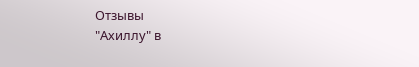Отзывы
"Ахиллу" в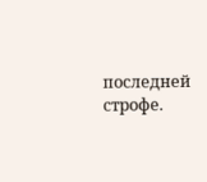последней строфе.